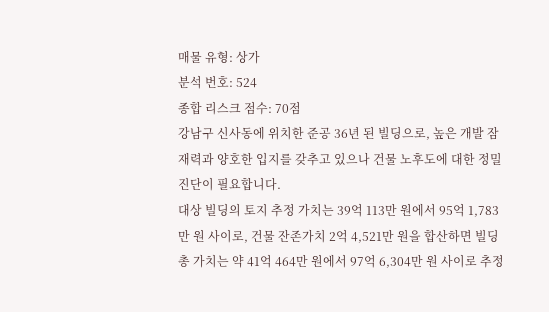매물 유형: 상가
분석 번호: 524
종합 리스크 점수: 70점
강남구 신사동에 위치한 준공 36년 된 빌딩으로, 높은 개발 잠재력과 양호한 입지를 갖추고 있으나 건물 노후도에 대한 정밀 진단이 필요합니다.
대상 빌딩의 토지 추정 가치는 39억 113만 원에서 95억 1,783만 원 사이로, 건물 잔존가치 2억 4,521만 원을 합산하면 빌딩 총 가치는 약 41억 464만 원에서 97억 6,304만 원 사이로 추정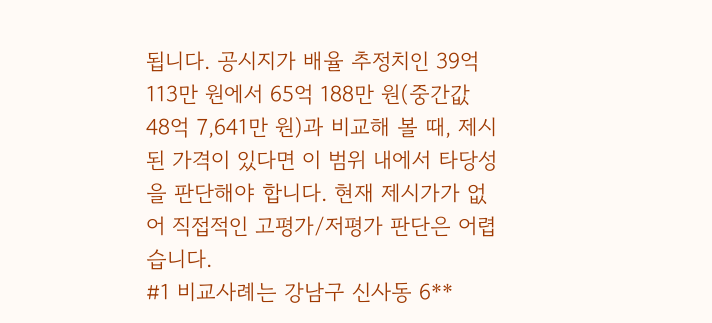됩니다. 공시지가 배율 추정치인 39억 113만 원에서 65억 188만 원(중간값 48억 7,641만 원)과 비교해 볼 때, 제시된 가격이 있다면 이 범위 내에서 타당성을 판단해야 합니다. 현재 제시가가 없어 직접적인 고평가/저평가 판단은 어렵습니다.
#1 비교사례는 강남구 신사동 6**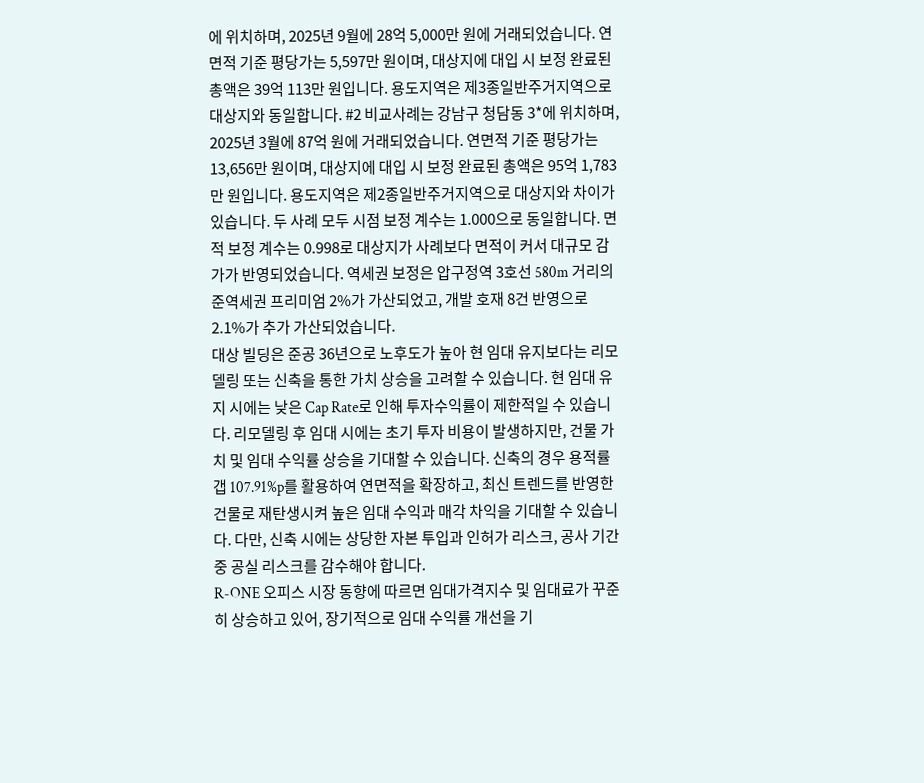에 위치하며, 2025년 9월에 28억 5,000만 원에 거래되었습니다. 연면적 기준 평당가는 5,597만 원이며, 대상지에 대입 시 보정 완료된 총액은 39억 113만 원입니다. 용도지역은 제3종일반주거지역으로 대상지와 동일합니다. #2 비교사례는 강남구 청담동 3*에 위치하며, 2025년 3월에 87억 원에 거래되었습니다. 연면적 기준 평당가는 13,656만 원이며, 대상지에 대입 시 보정 완료된 총액은 95억 1,783만 원입니다. 용도지역은 제2종일반주거지역으로 대상지와 차이가 있습니다. 두 사례 모두 시점 보정 계수는 1.000으로 동일합니다. 면적 보정 계수는 0.998로 대상지가 사례보다 면적이 커서 대규모 감가가 반영되었습니다. 역세권 보정은 압구정역 3호선 580m 거리의 준역세권 프리미엄 2%가 가산되었고, 개발 호재 8건 반영으로 2.1%가 추가 가산되었습니다.
대상 빌딩은 준공 36년으로 노후도가 높아 현 임대 유지보다는 리모델링 또는 신축을 통한 가치 상승을 고려할 수 있습니다. 현 임대 유지 시에는 낮은 Cap Rate로 인해 투자수익률이 제한적일 수 있습니다. 리모델링 후 임대 시에는 초기 투자 비용이 발생하지만, 건물 가치 및 임대 수익률 상승을 기대할 수 있습니다. 신축의 경우 용적률 갭 107.91%p를 활용하여 연면적을 확장하고, 최신 트렌드를 반영한 건물로 재탄생시켜 높은 임대 수익과 매각 차익을 기대할 수 있습니다. 다만, 신축 시에는 상당한 자본 투입과 인허가 리스크, 공사 기간 중 공실 리스크를 감수해야 합니다.
R-ONE 오피스 시장 동향에 따르면 임대가격지수 및 임대료가 꾸준히 상승하고 있어, 장기적으로 임대 수익률 개선을 기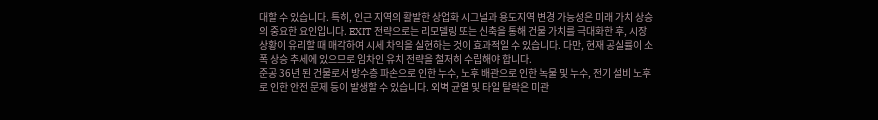대할 수 있습니다. 특히, 인근 지역의 활발한 상업화 시그널과 용도지역 변경 가능성은 미래 가치 상승의 중요한 요인입니다. EXIT 전략으로는 리모델링 또는 신축을 통해 건물 가치를 극대화한 후, 시장 상황이 유리할 때 매각하여 시세 차익을 실현하는 것이 효과적일 수 있습니다. 다만, 현재 공실률이 소폭 상승 추세에 있으므로 임차인 유치 전략을 철저히 수립해야 합니다.
준공 36년 된 건물로서 방수층 파손으로 인한 누수, 노후 배관으로 인한 녹물 및 누수, 전기 설비 노후로 인한 안전 문제 등이 발생할 수 있습니다. 외벽 균열 및 타일 탈락은 미관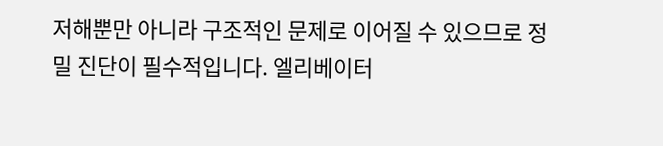저해뿐만 아니라 구조적인 문제로 이어질 수 있으므로 정밀 진단이 필수적입니다. 엘리베이터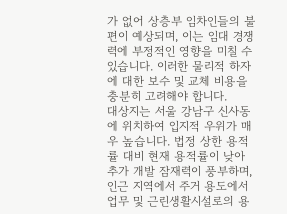가 없어 상층부 임차인들의 불편이 예상되며, 이는 임대 경쟁력에 부정적인 영향을 미칠 수 있습니다. 이러한 물리적 하자에 대한 보수 및 교체 비용을 충분히 고려해야 합니다.
대상지는 서울 강남구 신사동에 위치하여 입지적 우위가 매우 높습니다. 법정 상한 용적률 대비 현재 용적률이 낮아 추가 개발 잠재력이 풍부하며, 인근 지역에서 주거 용도에서 업무 및 근린생활시설로의 용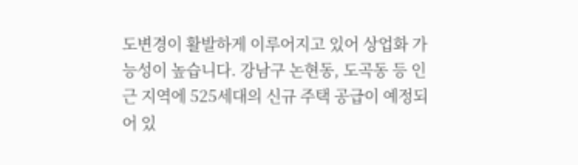도변경이 활발하게 이루어지고 있어 상업화 가능성이 높습니다. 강남구 논현동, 도곡동 등 인근 지역에 525세대의 신규 주택 공급이 예정되어 있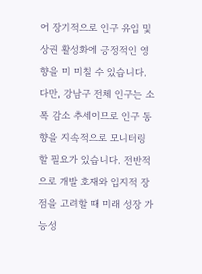어 장기적으로 인구 유입 및 상권 활성화에 긍정적인 영향을 미 미칠 수 있습니다. 다만, 강남구 전체 인구는 소폭 감소 추세이므로 인구 동향을 지속적으로 모니터링할 필요가 있습니다. 전반적으로 개발 호재와 입지적 장점을 고려할 때 미래 성장 가능성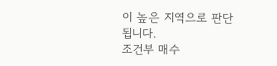이 높은 지역으로 판단됩니다.
조건부 매수